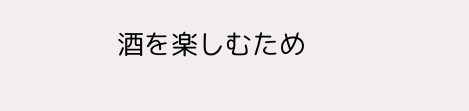酒を楽しむため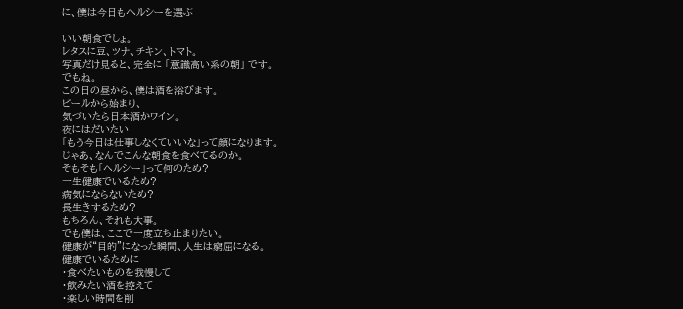に、僕は今日もヘルシーを選ぶ

いい朝食でしょ。
レタスに豆、ツナ、チキン、トマト。
写真だけ見ると、完全に 「意識高い系の朝」 です。
でもね。
この日の昼から、僕は酒を浴びます。
ビールから始まり、
気づいたら日本酒かワイン。
夜にはだいたい
「もう今日は仕事しなくていいな」って顔になります。
じゃあ、なんでこんな朝食を食べてるのか。
そもそも「ヘルシー」って何のため?
一生健康でいるため?
病気にならないため?
長生きするため?
もちろん、それも大事。
でも僕は、ここで一度立ち止まりたい。
健康が“目的”になった瞬間、人生は窮屈になる。
健康でいるために
・食べたいものを我慢して
・飲みたい酒を控えて
・楽しい時間を削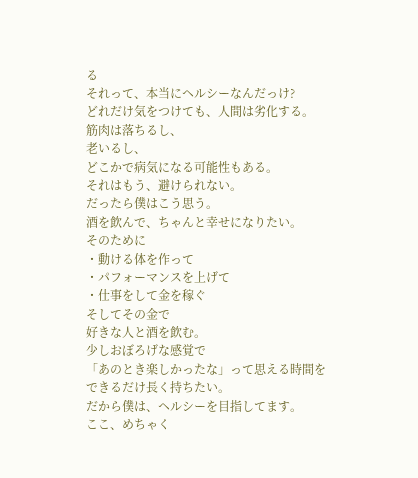る
それって、本当にヘルシーなんだっけ?
どれだけ気をつけても、人間は劣化する。
筋肉は落ちるし、
老いるし、
どこかで病気になる可能性もある。
それはもう、避けられない。
だったら僕はこう思う。
酒を飲んで、ちゃんと幸せになりたい。
そのために
・動ける体を作って
・パフォーマンスを上げて
・仕事をして金を稼ぐ
そしてその金で
好きな人と酒を飲む。
少しおぼろげな感覚で
「あのとき楽しかったな」って思える時間を
できるだけ長く持ちたい。
だから僕は、ヘルシーを目指してます。
ここ、めちゃく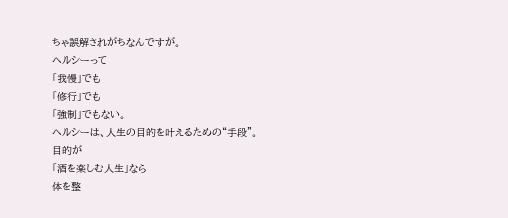ちゃ誤解されがちなんですが。
ヘルシーって
「我慢」でも
「修行」でも
「強制」でもない。
ヘルシーは、人生の目的を叶えるための“手段”。
目的が
「酒を楽しむ人生」なら
体を整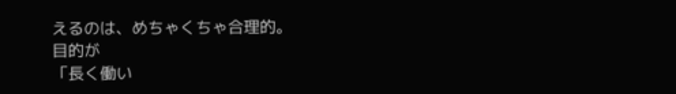えるのは、めちゃくちゃ合理的。
目的が
「長く働い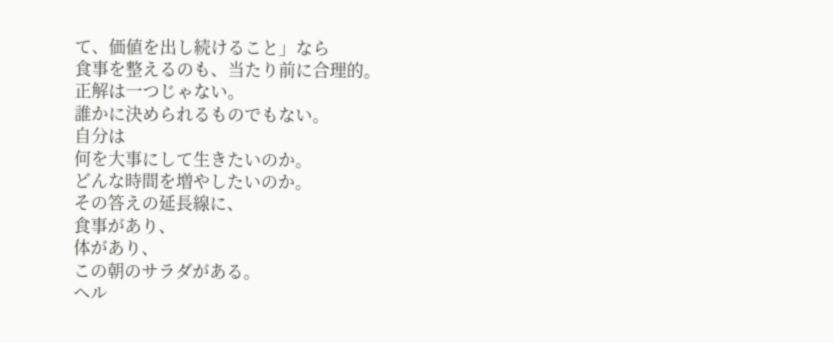て、価値を出し続けること」なら
食事を整えるのも、当たり前に合理的。
正解は一つじゃない。
誰かに決められるものでもない。
自分は
何を大事にして生きたいのか。
どんな時間を増やしたいのか。
その答えの延長線に、
食事があり、
体があり、
この朝のサラダがある。
ヘル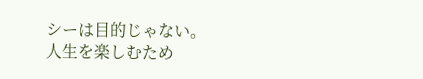シーは目的じゃない。
人生を楽しむため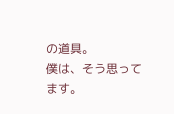の道具。
僕は、そう思ってます。